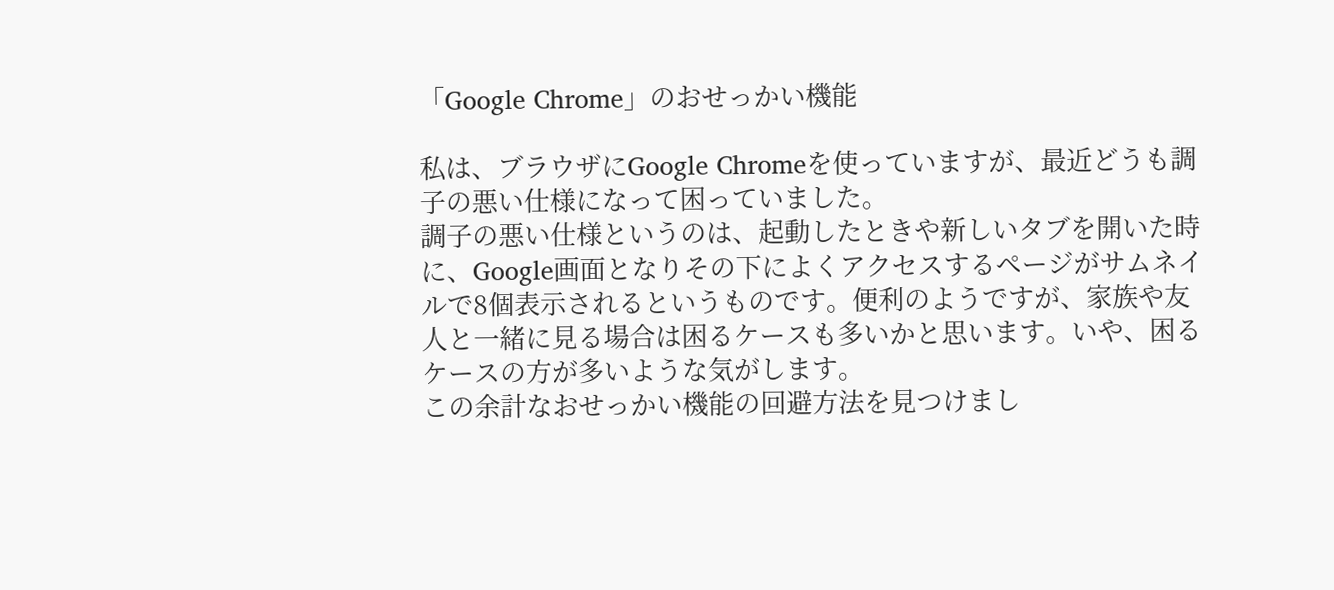「Google Chrome」のおせっかい機能

私は、ブラウザにGoogle Chromeを使っていますが、最近どうも調子の悪い仕様になって困っていました。
調子の悪い仕様というのは、起動したときや新しいタブを開いた時に、Google画面となりその下によくアクセスするページがサムネイルで8個表示されるというものです。便利のようですが、家族や友人と一緒に見る場合は困るケースも多いかと思います。いや、困るケースの方が多いような気がします。
この余計なおせっかい機能の回避方法を見つけまし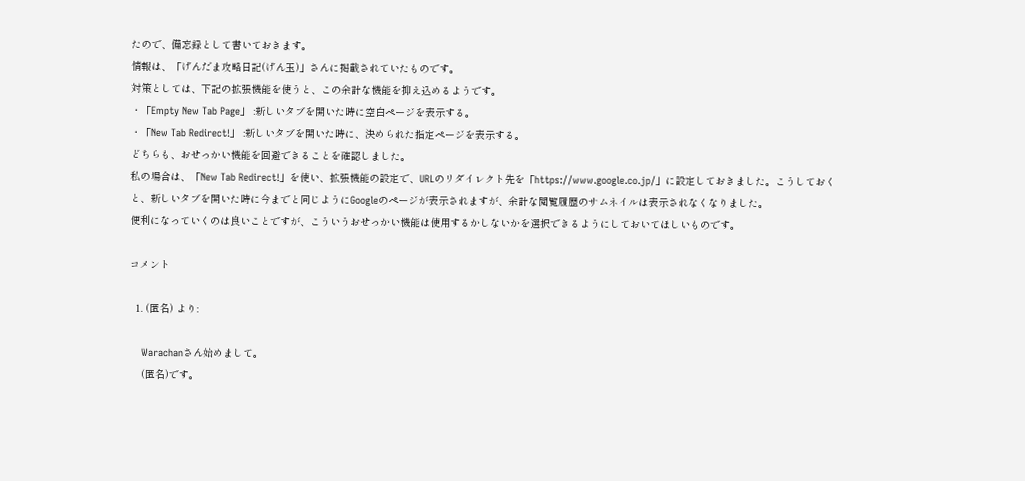たので、備忘録として書いておきます。
情報は、「げんだま攻略日記(げん玉)」さんに掲載されていたものです。
対策としては、下記の拡張機能を使うと、この余計な機能を抑え込めるようです。
・「Empty New Tab Page」 :新しいタブを開いた時に空白ページを表示する。
・「New Tab Redirect!」 :新しいタブを開いた時に、決められた指定ページを表示する。
どちらも、おせっかい機能を回避できることを確認しました。
私の場合は、「New Tab Redirect!」を使い、拡張機能の設定で、URLのリダイレクト先を「https://www.google.co.jp/」に設定しておきました。こうしておくと、新しいタブを開いた時に今までと同じようにGoogleのページが表示されますが、余計な閲覧履歴のサムネイルは表示されなくなりました。
便利になっていくのは良いことですが、こういうおせっかい機能は使用するかしないかを選択できるようにしておいてほしいものです。

コメント

  1. (匿名) より:

    Warachanさん始めまして。
    (匿名)です。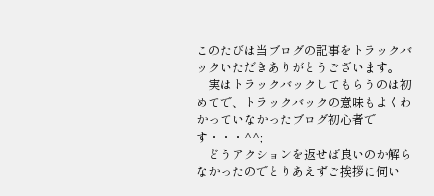このたびは当ブログの記事をトラックバックいただきありがとうございます。
    実はトラックバックしてもらうのは初めてで、トラックバックの意味もよくわかっていなかったブログ初心者です・・・^^;
    どうアクションを返せば良いのか解らなかったのでとりあえずご挨拶に伺い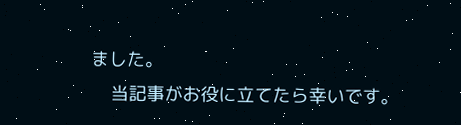ました。
    当記事がお役に立てたら幸いです。